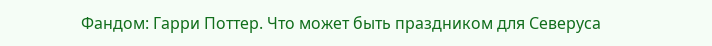Фандом: Гарри Поттер. Что может быть праздником для Северуса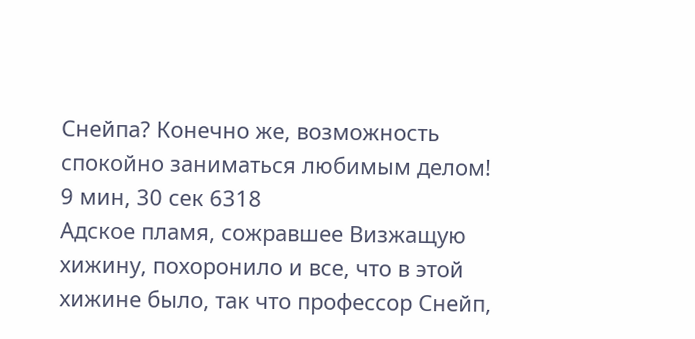Снейпа? Конечно же, возможность спокойно заниматься любимым делом!
9 мин, 30 сек 6318
Адское пламя, сожравшее Визжащую хижину, похоронило и все, что в этой хижине было, так что профессор Снейп,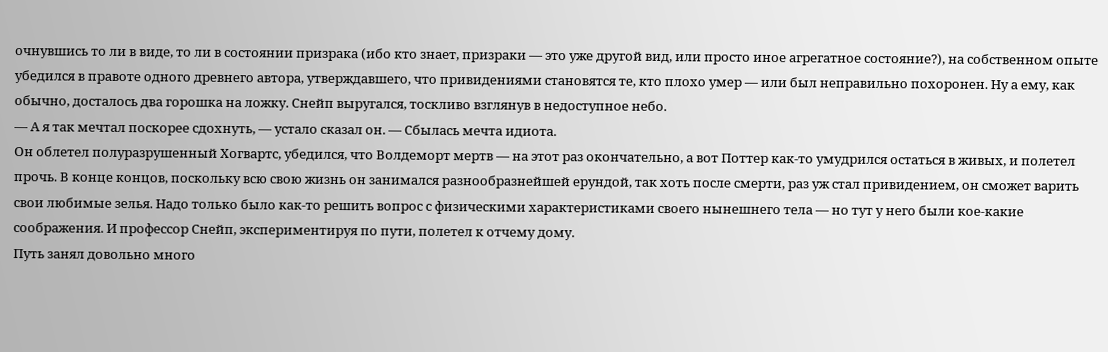очнувшись то ли в виде, то ли в состоянии призрака (ибо кто знает, призраки — это уже другой вид, или просто иное агрегатное состояние?), на собственном опыте убедился в правоте одного древнего автора, утверждавшего, что привидениями становятся те, кто плохо умер — или был неправильно похоронен. Ну а ему, как обычно, досталось два горошка на ложку. Снейп выругался, тоскливо взглянув в недоступное небо.
— А я так мечтал поскорее сдохнуть, — устало сказал он. — Сбылась мечта идиота.
Он облетел полуразрушенный Хогвартс, убедился, что Волдеморт мертв — на этот раз окончательно, а вот Поттер как-то умудрился остаться в живых, и полетел прочь. В конце концов, поскольку всю свою жизнь он занимался разнообразнейшей ерундой, так хоть после смерти, раз уж стал привидением, он сможет варить свои любимые зелья. Надо только было как-то решить вопрос с физическими характеристиками своего нынешнего тела — но тут у него были кое-какие соображения. И профессор Снейп, экспериментируя по пути, полетел к отчему дому.
Путь занял довольно много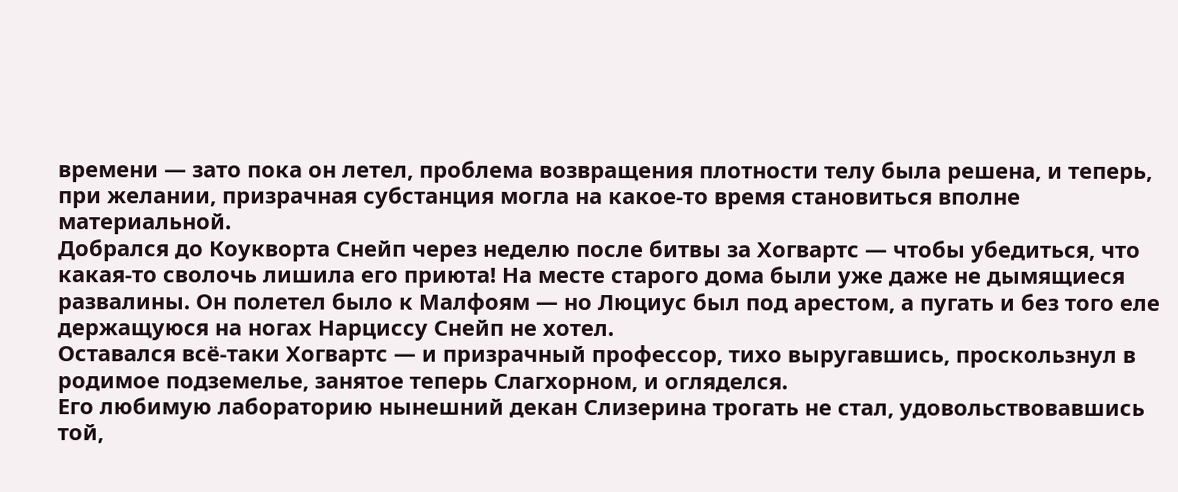времени — зато пока он летел, проблема возвращения плотности телу была решена, и теперь, при желании, призрачная субстанция могла на какое-то время становиться вполне материальной.
Добрался до Коукворта Снейп через неделю после битвы за Хогвартс — чтобы убедиться, что какая-то сволочь лишила его приюта! На месте старого дома были уже даже не дымящиеся развалины. Он полетел было к Малфоям — но Люциус был под арестом, а пугать и без того еле держащуюся на ногах Нарциссу Снейп не хотел.
Оставался всё-таки Хогвартс — и призрачный профессор, тихо выругавшись, проскользнул в родимое подземелье, занятое теперь Слагхорном, и огляделся.
Его любимую лабораторию нынешний декан Слизерина трогать не стал, удовольствовавшись той,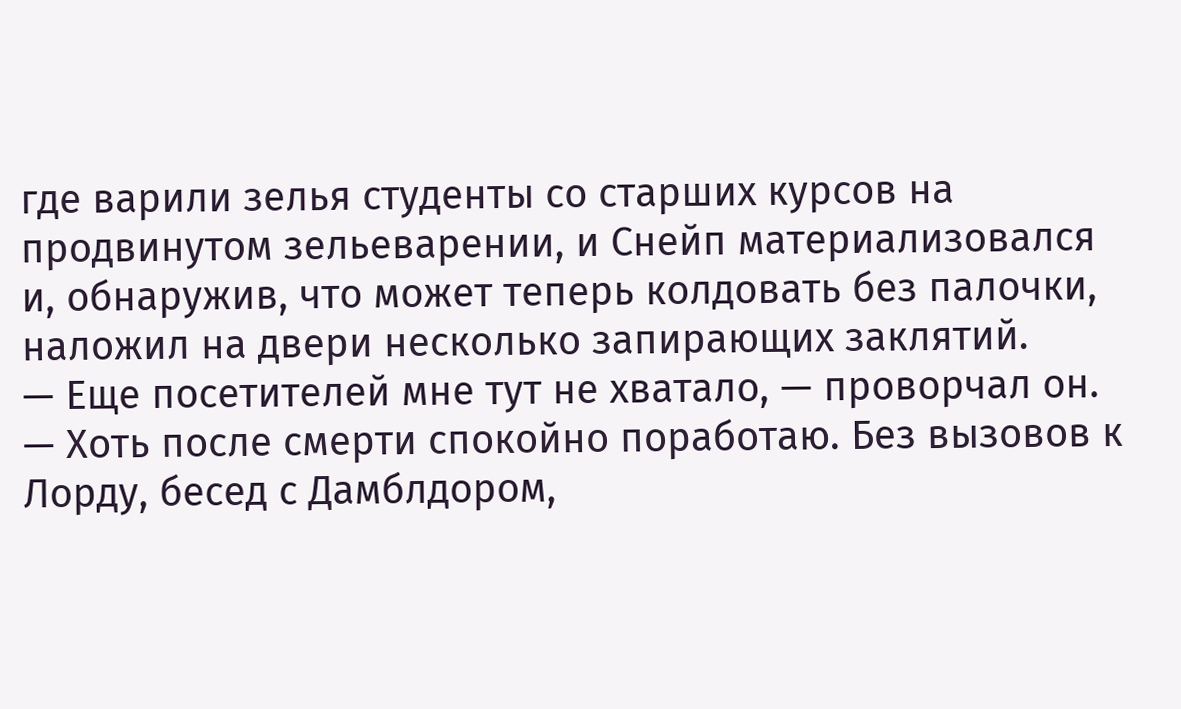где варили зелья студенты со старших курсов на продвинутом зельеварении, и Снейп материализовался и, обнаружив, что может теперь колдовать без палочки, наложил на двери несколько запирающих заклятий.
— Еще посетителей мне тут не хватало, — проворчал он. — Хоть после смерти спокойно поработаю. Без вызовов к Лорду, бесед с Дамблдором,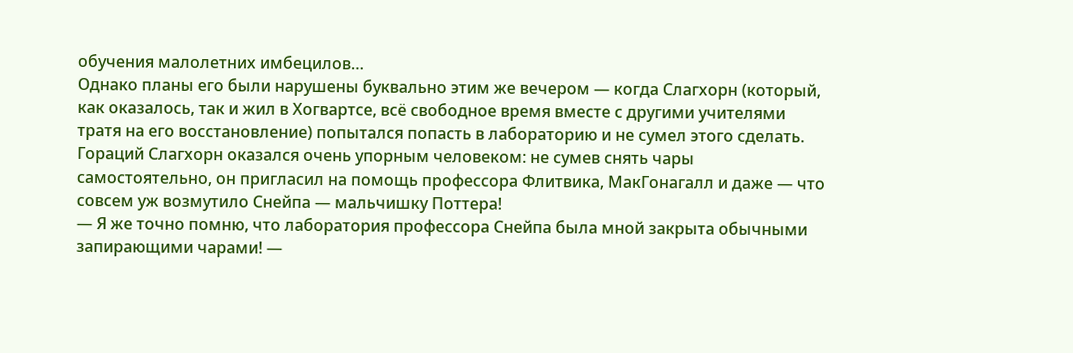обучения малолетних имбецилов…
Однако планы его были нарушены буквально этим же вечером — когда Слагхорн (который, как оказалось, так и жил в Хогвартсе, всё свободное время вместе с другими учителями тратя на его восстановление) попытался попасть в лабораторию и не сумел этого сделать.
Гораций Слагхорн оказался очень упорным человеком: не сумев снять чары самостоятельно, он пригласил на помощь профессора Флитвика, МакГонагалл и даже — что совсем уж возмутило Снейпа — мальчишку Поттера!
— Я же точно помню, что лаборатория профессора Снейпа была мной закрыта обычными запирающими чарами! —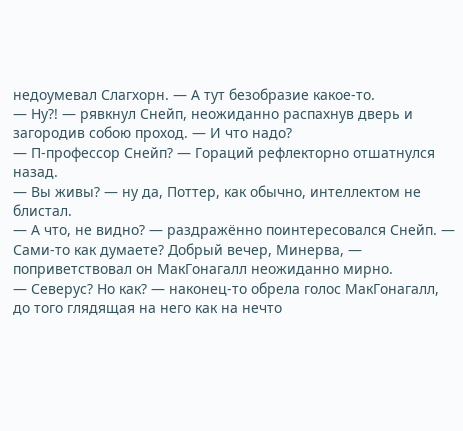недоумевал Слагхорн. — А тут безобразие какое-то.
— Ну?! — рявкнул Снейп, неожиданно распахнув дверь и загородив собою проход. — И что надо?
— П-профессор Снейп? — Гораций рефлекторно отшатнулся назад.
— Вы живы? — ну да, Поттер, как обычно, интеллектом не блистал.
— А что, не видно? — раздражённо поинтересовался Снейп. — Сами-то как думаете? Добрый вечер, Минерва, — поприветствовал он МакГонагалл неожиданно мирно.
— Северус? Но как? — наконец-то обрела голос МакГонагалл, до того глядящая на него как на нечто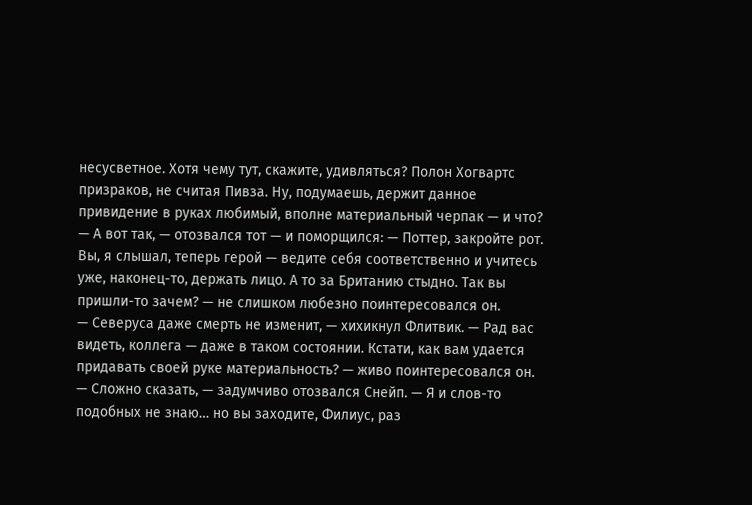несусветное. Хотя чему тут, скажите, удивляться? Полон Хогвартс призраков, не считая Пивза. Ну, подумаешь, держит данное привидение в руках любимый, вполне материальный черпак — и что?
— А вот так, — отозвался тот — и поморщился: — Поттер, закройте рот. Вы, я слышал, теперь герой — ведите себя соответственно и учитесь уже, наконец-то, держать лицо. А то за Британию стыдно. Так вы пришли-то зачем? — не слишком любезно поинтересовался он.
— Северуса даже смерть не изменит, — хихикнул Флитвик. — Рад вас видеть, коллега — даже в таком состоянии. Кстати, как вам удается придавать своей руке материальность? — живо поинтересовался он.
— Сложно сказать, — задумчиво отозвался Снейп. — Я и слов-то подобных не знаю… но вы заходите, Филиус, раз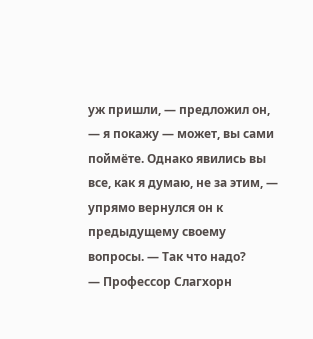уж пришли, — предложил он, — я покажу — может, вы сами поймёте. Однако явились вы все, как я думаю, не за этим, — упрямо вернулся он к предыдущему своему вопросы. — Так что надо?
— Профессор Слагхорн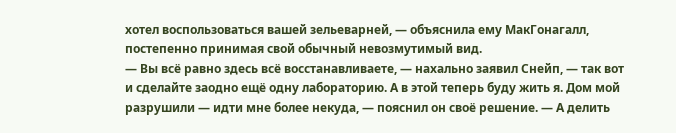хотел воспользоваться вашей зельеварней, — объяснила ему МакГонагалл, постепенно принимая свой обычный невозмутимый вид.
— Вы всё равно здесь всё восстанавливаете, — нахально заявил Снейп, — так вот и сделайте заодно ещё одну лабораторию. А в этой теперь буду жить я. Дом мой разрушили — идти мне более некуда, — пояснил он своё решение. — А делить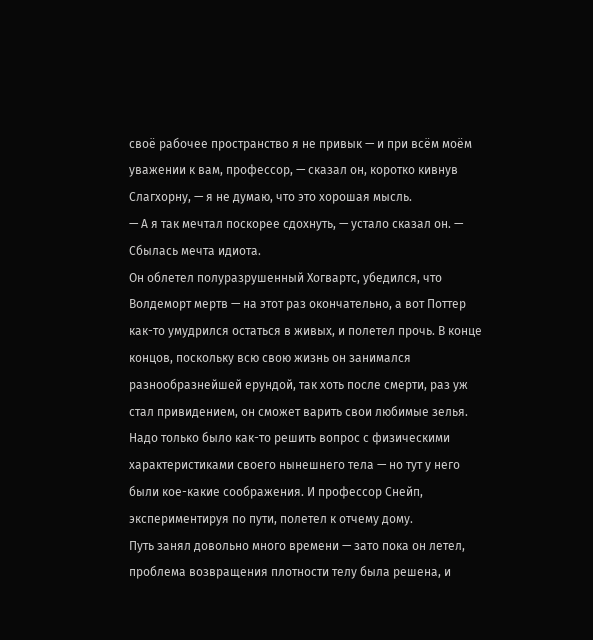своё рабочее пространство я не привык — и при всём моём уважении к вам, профессор, — сказал он, коротко кивнув Слагхорну, — я не думаю, что это хорошая мысль.
— А я так мечтал поскорее сдохнуть, — устало сказал он. — Сбылась мечта идиота.
Он облетел полуразрушенный Хогвартс, убедился, что Волдеморт мертв — на этот раз окончательно, а вот Поттер как-то умудрился остаться в живых, и полетел прочь. В конце концов, поскольку всю свою жизнь он занимался разнообразнейшей ерундой, так хоть после смерти, раз уж стал привидением, он сможет варить свои любимые зелья. Надо только было как-то решить вопрос с физическими характеристиками своего нынешнего тела — но тут у него были кое-какие соображения. И профессор Снейп, экспериментируя по пути, полетел к отчему дому.
Путь занял довольно много времени — зато пока он летел, проблема возвращения плотности телу была решена, и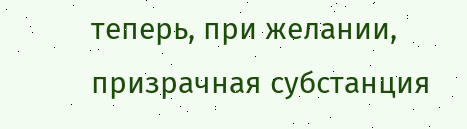теперь, при желании, призрачная субстанция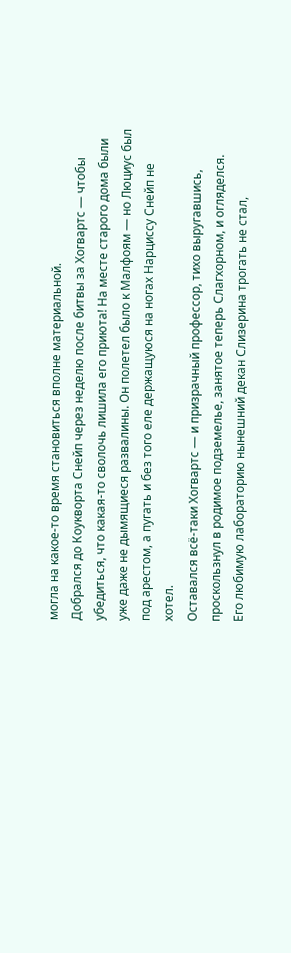могла на какое-то время становиться вполне материальной.
Добрался до Коукворта Снейп через неделю после битвы за Хогвартс — чтобы убедиться, что какая-то сволочь лишила его приюта! На месте старого дома были уже даже не дымящиеся развалины. Он полетел было к Малфоям — но Люциус был под арестом, а пугать и без того еле держащуюся на ногах Нарциссу Снейп не хотел.
Оставался всё-таки Хогвартс — и призрачный профессор, тихо выругавшись, проскользнул в родимое подземелье, занятое теперь Слагхорном, и огляделся.
Его любимую лабораторию нынешний декан Слизерина трогать не стал,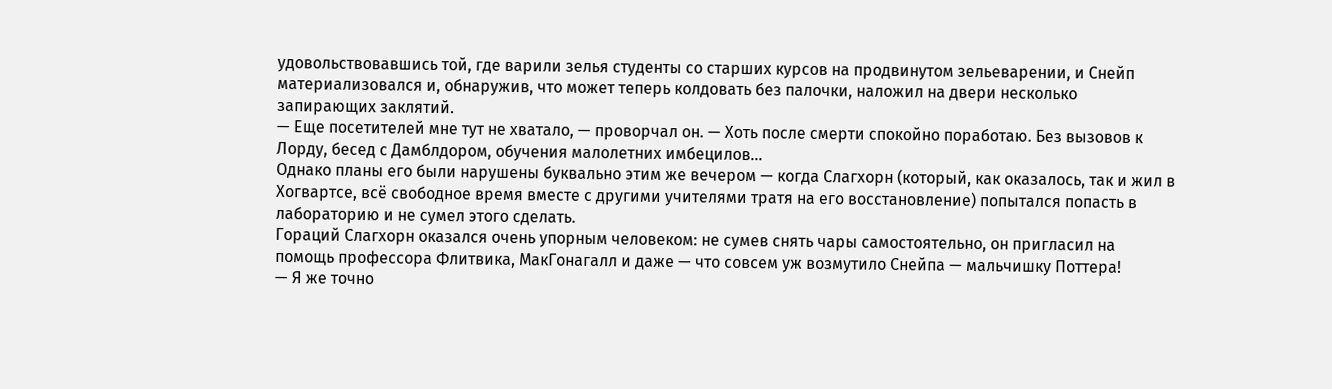удовольствовавшись той, где варили зелья студенты со старших курсов на продвинутом зельеварении, и Снейп материализовался и, обнаружив, что может теперь колдовать без палочки, наложил на двери несколько запирающих заклятий.
— Еще посетителей мне тут не хватало, — проворчал он. — Хоть после смерти спокойно поработаю. Без вызовов к Лорду, бесед с Дамблдором, обучения малолетних имбецилов…
Однако планы его были нарушены буквально этим же вечером — когда Слагхорн (который, как оказалось, так и жил в Хогвартсе, всё свободное время вместе с другими учителями тратя на его восстановление) попытался попасть в лабораторию и не сумел этого сделать.
Гораций Слагхорн оказался очень упорным человеком: не сумев снять чары самостоятельно, он пригласил на помощь профессора Флитвика, МакГонагалл и даже — что совсем уж возмутило Снейпа — мальчишку Поттера!
— Я же точно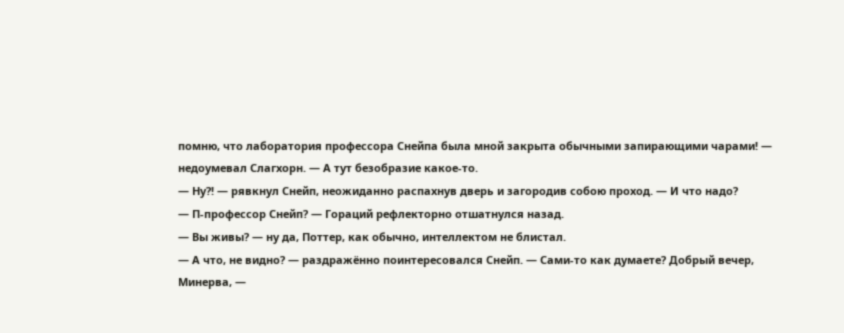помню, что лаборатория профессора Снейпа была мной закрыта обычными запирающими чарами! — недоумевал Слагхорн. — А тут безобразие какое-то.
— Ну?! — рявкнул Снейп, неожиданно распахнув дверь и загородив собою проход. — И что надо?
— П-профессор Снейп? — Гораций рефлекторно отшатнулся назад.
— Вы живы? — ну да, Поттер, как обычно, интеллектом не блистал.
— А что, не видно? — раздражённо поинтересовался Снейп. — Сами-то как думаете? Добрый вечер, Минерва, —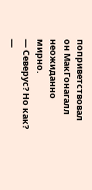поприветствовал он МакГонагалл неожиданно мирно.
— Северус? Но как? —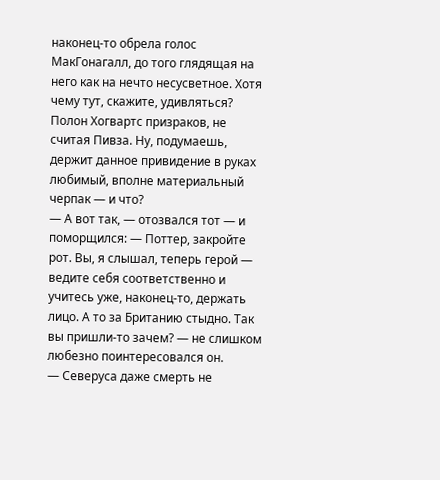наконец-то обрела голос МакГонагалл, до того глядящая на него как на нечто несусветное. Хотя чему тут, скажите, удивляться? Полон Хогвартс призраков, не считая Пивза. Ну, подумаешь, держит данное привидение в руках любимый, вполне материальный черпак — и что?
— А вот так, — отозвался тот — и поморщился: — Поттер, закройте рот. Вы, я слышал, теперь герой — ведите себя соответственно и учитесь уже, наконец-то, держать лицо. А то за Британию стыдно. Так вы пришли-то зачем? — не слишком любезно поинтересовался он.
— Северуса даже смерть не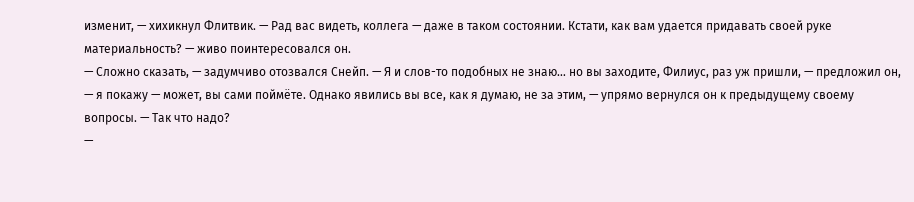изменит, — хихикнул Флитвик. — Рад вас видеть, коллега — даже в таком состоянии. Кстати, как вам удается придавать своей руке материальность? — живо поинтересовался он.
— Сложно сказать, — задумчиво отозвался Снейп. — Я и слов-то подобных не знаю… но вы заходите, Филиус, раз уж пришли, — предложил он, — я покажу — может, вы сами поймёте. Однако явились вы все, как я думаю, не за этим, — упрямо вернулся он к предыдущему своему вопросы. — Так что надо?
—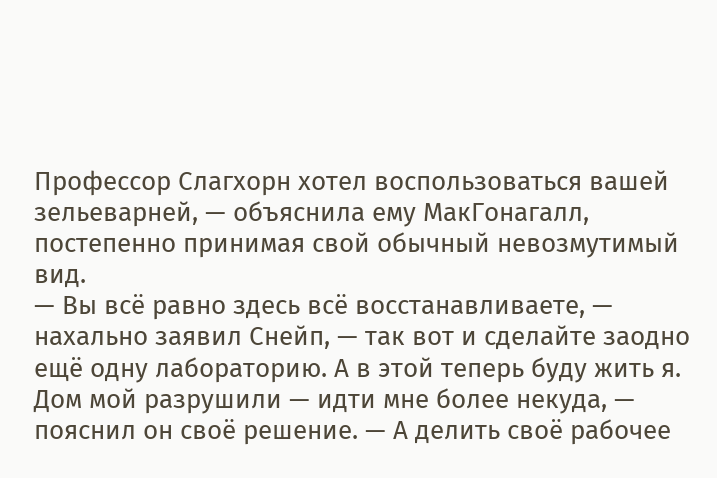Профессор Слагхорн хотел воспользоваться вашей зельеварней, — объяснила ему МакГонагалл, постепенно принимая свой обычный невозмутимый вид.
— Вы всё равно здесь всё восстанавливаете, — нахально заявил Снейп, — так вот и сделайте заодно ещё одну лабораторию. А в этой теперь буду жить я. Дом мой разрушили — идти мне более некуда, — пояснил он своё решение. — А делить своё рабочее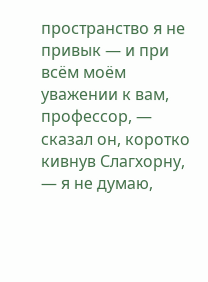пространство я не привык — и при всём моём уважении к вам, профессор, — сказал он, коротко кивнув Слагхорну, — я не думаю,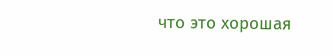что это хорошая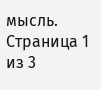мысль.
Страница 1 из 3